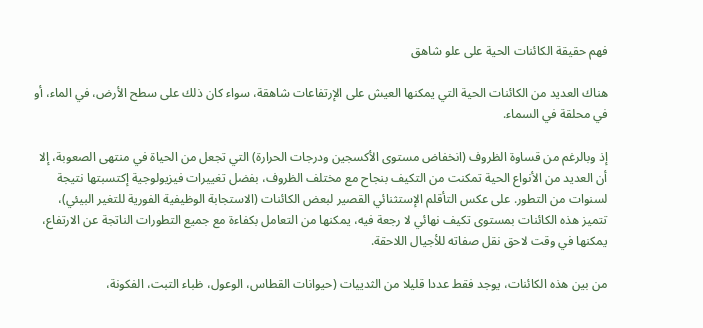فهم حقيقة الكائنات الحية على علو شاهق

هناك العديد من الكائنات الحية التي يمكنها العيش على الإرتفاعات شاهقة، سواء كان ذلك على سطح الأرض، في الماء، أو في محلقة في السماء.

إذ وبالرغم من قساوة الظروف (انخفاض مستوى الأكسجين ودرجات الحرارة) التي تجعل من الحياة في منتهى الصعوبة، إلا أن العديد من الأنواع الحية تمكنت من التكيف بنجاح مع مختلف الظروف، بفضل تغييرات فيزيولوجية إكتسبتها نتيجة لسنوات من التطور. على عكس التأقلم الإستثنائي القصير لبعض الكائنات (الاستجابة الوظيفية الفورية للتغير البيئي)، تتميز هذه الكائنات بمستوى تكيف نهائي لا رجعة فيه، يمكنها من التعامل بكفاءة مع جميع التطورات الناتجة عن الارتفاع، يمكنها في وقت لاحق نقل صفاته للأجيال اللاحقة.

من بين هذه الكائنات، يوجد فقط عددا قليلا من الثدييات (حيوانات القطاس، الوعول، ظباء التبت، الفكونة،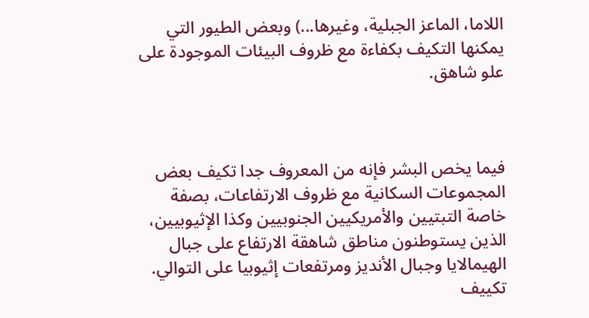اللاما، الماعز الجبلية، وغيرها...) وبعض الطيور التي يمكنها التكيف بكفاءة مع ظروف البيئات الموجودة على علو شاهق.



فيما يخص البشر فإنه من المعروف جدا تكيف بعض المجموعات السكانية مع ظروف الارتفاعات، بصفة خاصة التبتيين والأمريكيين الجنوبيين وكذا الإثيوبيين، الذين يستوطنون مناطق شاهقة الارتفاع على جبال الهيمالايا وجبال الأنديز ومرتفعات إثيوبيا على التوالي. تكييف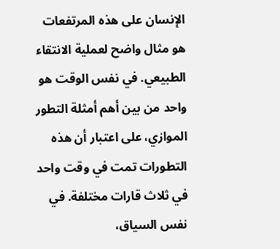الإنسان على هذه المرتفعات هو مثال واضح لعملية الانتقاء الطبيعي. في نفس الوقت هو واحد من بين أهم أمثلة التطور الموازي، على اعتبار أن هذه التطورات تمت في وقت واحد في ثلاث قارات مختلفة. في نفس السياق،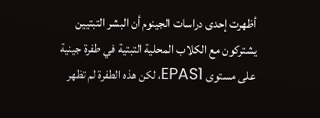أظهرت إحدى دراسات الجينوم أن البشر التبتيين يشتركون مع الكلاب المحلية التبتية في طفرة جينية على مستوى EPAS1، لكن هذه الطفرة لم تظهر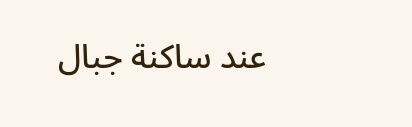عند ساكنة جبال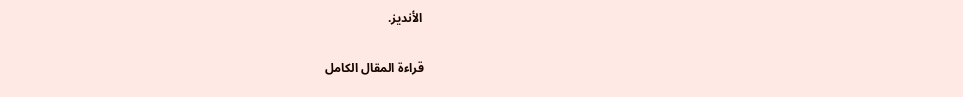الأنديز.

قراءة المقال الكامل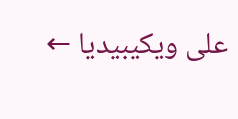على ويكيبيديا ←